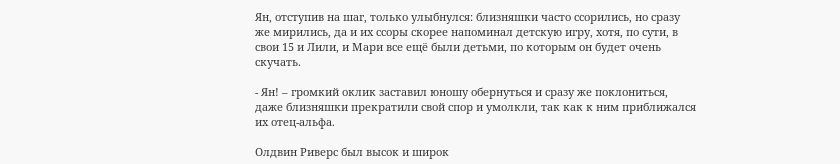Ян, отступив на шаг, только улыбнулся: близняшки часто ссорились, но сразу же мирились, да и их ссоры скорее напоминал детскую игру, хотя, по сути, в свои 15 и Лили, и Мари все ещё были детьми, по которым он будет очень скучать.

- Ян! – громкий оклик заставил юношу обернуться и сразу же поклониться, даже близняшки прекратили свой спор и умолкли, так как к ним приближался их отец-альфа.

Олдвин Риверс был высок и широк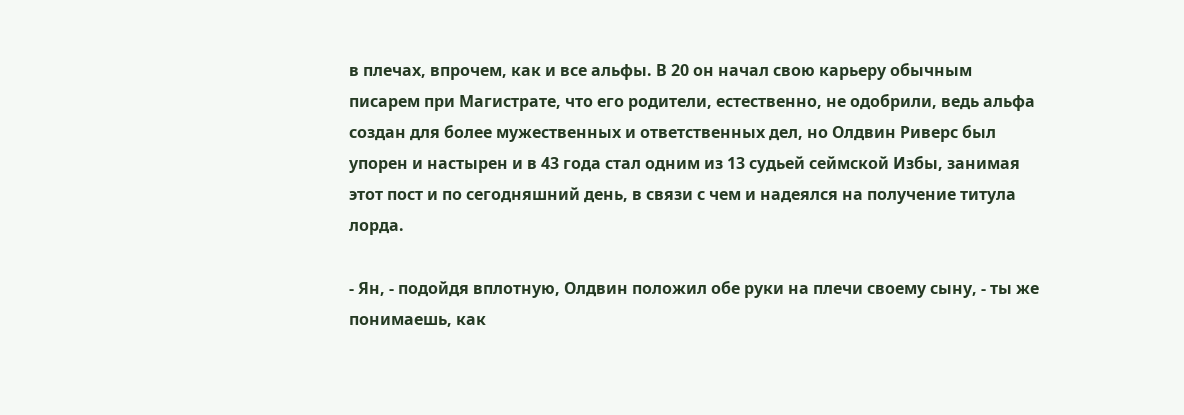в плечах, впрочем, как и все альфы. В 20 он начал свою карьеру обычным писарем при Магистрате, что его родители, естественно, не одобрили, ведь альфа создан для более мужественных и ответственных дел, но Олдвин Риверс был упорен и настырен и в 43 года стал одним из 13 судьей сеймской Избы, занимая этот пост и по сегодняшний день, в связи с чем и надеялся на получение титула лорда.

- Ян, - подойдя вплотную, Олдвин положил обе руки на плечи своему сыну, - ты же понимаешь, как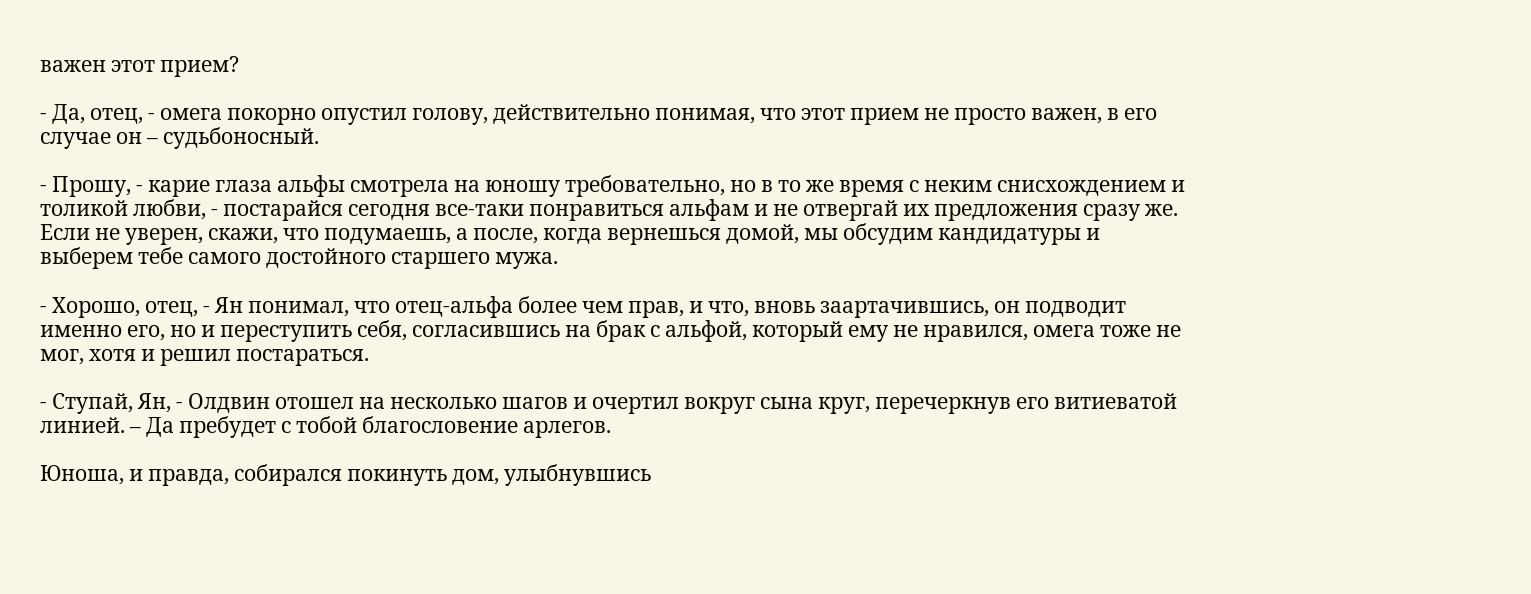важен этот прием?

- Да, отец, - омега покорно опустил голову, действительно понимая, что этот прием не просто важен, в его случае он – судьбоносный.

- Прошу, - карие глаза альфы смотрела на юношу требовательно, но в то же время с неким снисхождением и толикой любви, - постарайся сегодня все-таки понравиться альфам и не отвергай их предложения сразу же. Если не уверен, скажи, что подумаешь, а после, когда вернешься домой, мы обсудим кандидатуры и выберем тебе самого достойного старшего мужа.

- Хорошо, отец, - Ян понимал, что отец-альфа более чем прав, и что, вновь заартачившись, он подводит именно его, но и переступить себя, согласившись на брак с альфой, который ему не нравился, омега тоже не мог, хотя и решил постараться.

- Ступай, Ян, - Олдвин отошел на несколько шагов и очертил вокруг сына круг, перечеркнув его витиеватой линией. – Да пребудет с тобой благословение арлегов.

Юноша, и правда, собирался покинуть дом, улыбнувшись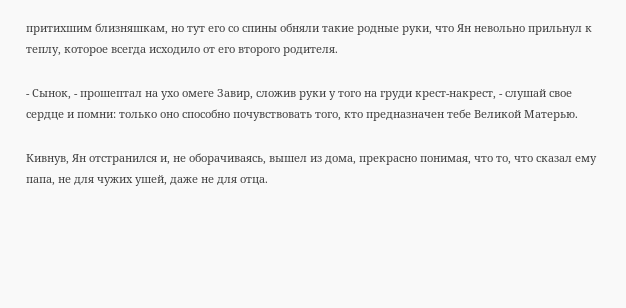притихшим близняшкам, но тут его со спины обняли такие родные руки, что Ян невольно прильнул к теплу, которое всегда исходило от его второго родителя.

- Сынок, - прошептал на ухо омеге Завир, сложив руки у того на груди крест-накрест, - слушай свое сердце и помни: только оно способно почувствовать того, кто предназначен тебе Великой Матерью.

Кивнув, Ян отстранился и, не оборачиваясь, вышел из дома, прекрасно понимая, что то, что сказал ему папа, не для чужих ушей, даже не для отца.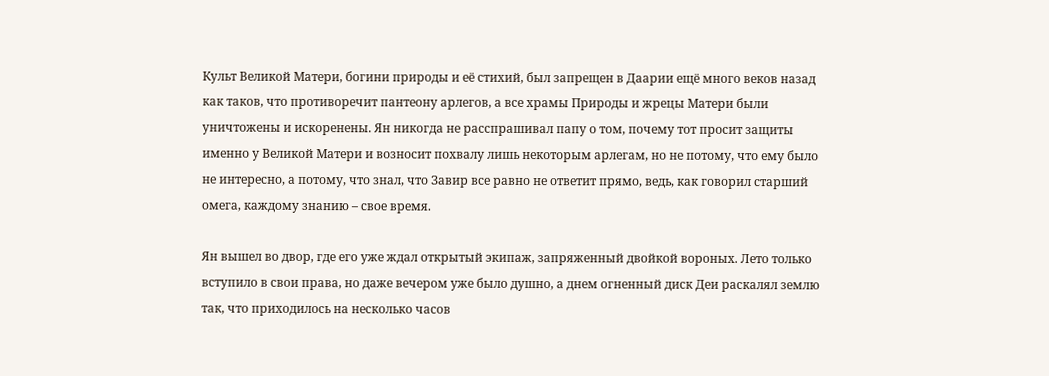Культ Великой Матери, богини природы и её стихий, был запрещен в Даарии ещё много веков назад как таков, что противоречит пантеону арлегов, а все храмы Природы и жрецы Матери были уничтожены и искоренены. Ян никогда не расспрашивал папу о том, почему тот просит защиты именно у Великой Матери и возносит похвалу лишь некоторым арлегам, но не потому, что ему было не интересно, а потому, что знал, что Завир все равно не ответит прямо, ведь, как говорил старший омега, каждому знанию – свое время.

Ян вышел во двор, где его уже ждал открытый экипаж, запряженный двойкой вороных. Лето только вступило в свои права, но даже вечером уже было душно, а днем огненный диск Деи раскалял землю так, что приходилось на несколько часов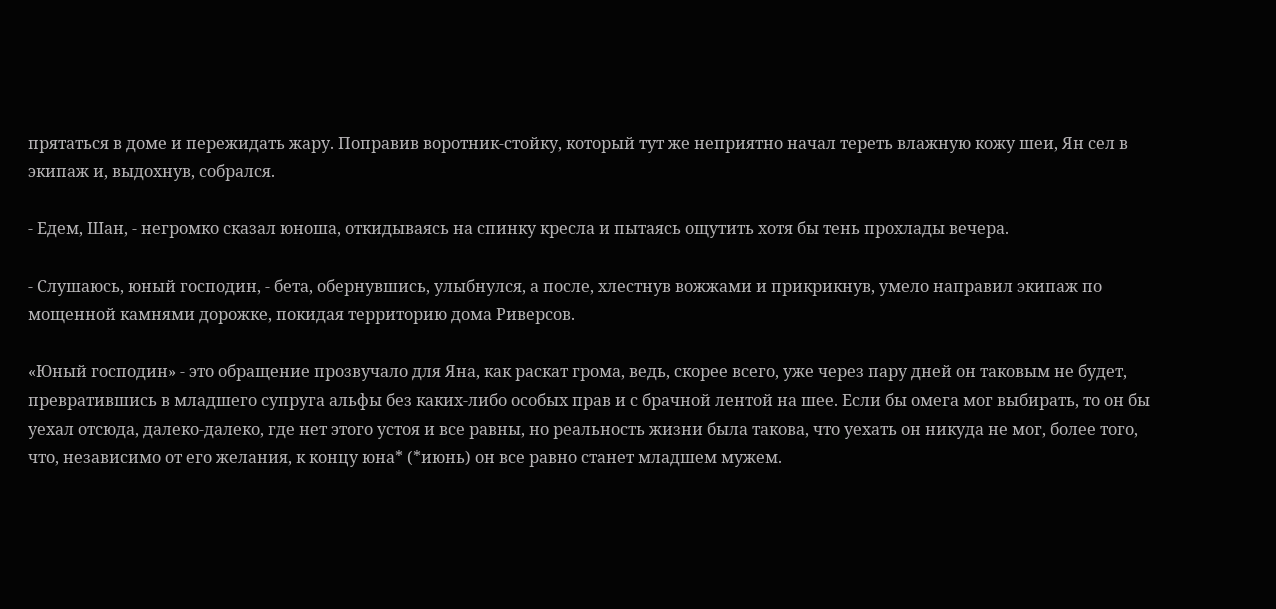прятаться в доме и пережидать жару. Поправив воротник-стойку, который тут же неприятно начал тереть влажную кожу шеи, Ян сел в экипаж и, выдохнув, собрался.

- Едем, Шан, - негромко сказал юноша, откидываясь на спинку кресла и пытаясь ощутить хотя бы тень прохлады вечера.

- Слушаюсь, юный господин, - бета, обернувшись, улыбнулся, а после, хлестнув вожжами и прикрикнув, умело направил экипаж по мощенной камнями дорожке, покидая территорию дома Риверсов.

«Юный господин» - это обращение прозвучало для Яна, как раскат грома, ведь, скорее всего, уже через пару дней он таковым не будет, превратившись в младшего супруга альфы без каких-либо особых прав и с брачной лентой на шее. Если бы омега мог выбирать, то он бы уехал отсюда, далеко-далеко, где нет этого устоя и все равны, но реальность жизни была такова, что уехать он никуда не мог, более того, что, независимо от его желания, к концу юна* (*июнь) он все равно станет младшем мужем.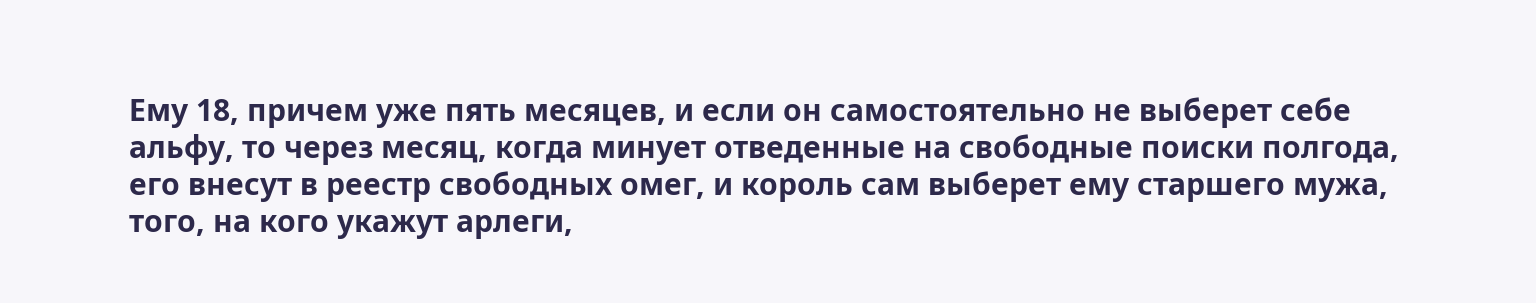Ему 18, причем уже пять месяцев, и если он самостоятельно не выберет себе альфу, то через месяц, когда минует отведенные на свободные поиски полгода, его внесут в реестр свободных омег, и король сам выберет ему старшего мужа, того, на кого укажут арлеги,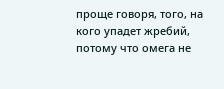проще говоря, того, на кого упадет жребий, потому что омега не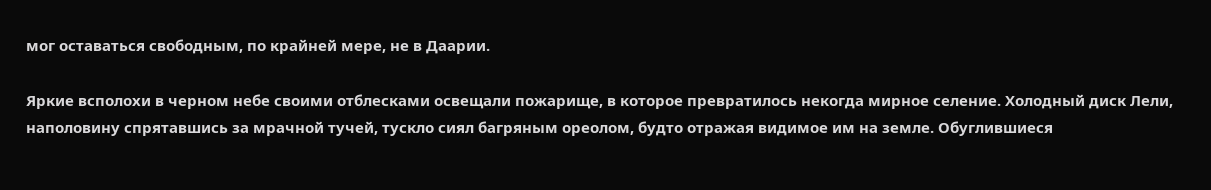мог оставаться свободным, по крайней мере, не в Даарии.

Яркие всполохи в черном небе своими отблесками освещали пожарище, в которое превратилось некогда мирное селение. Холодный диск Лели, наполовину спрятавшись за мрачной тучей, тускло сиял багряным ореолом, будто отражая видимое им на земле. Обуглившиеся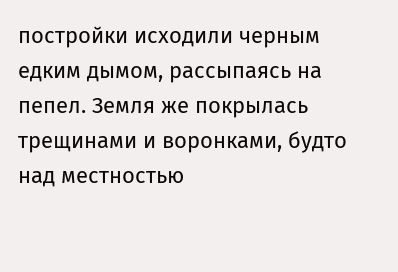постройки исходили черным едким дымом, рассыпаясь на пепел. Земля же покрылась трещинами и воронками, будто над местностью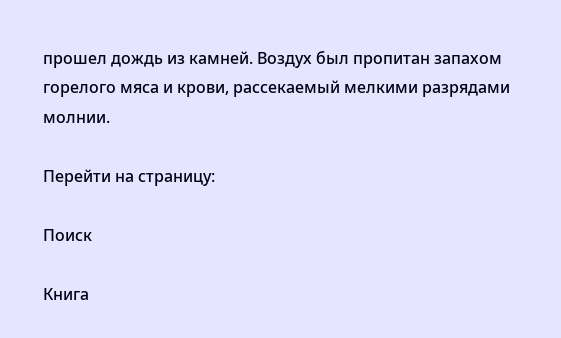прошел дождь из камней. Воздух был пропитан запахом горелого мяса и крови, рассекаемый мелкими разрядами молнии.

Перейти на страницу:

Поиск

Книга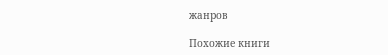жанров

Похожие книги